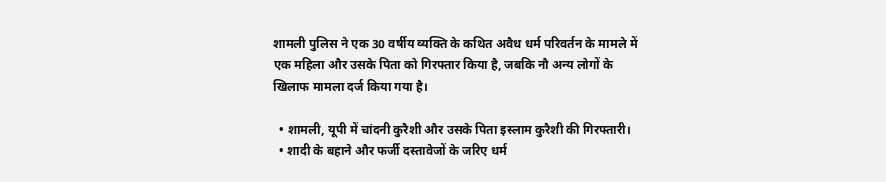शामली पुलिस ने एक 30 वर्षीय व्यक्ति के कथित अवैध धर्म परिवर्तन के मामले में एक महिला और उसके पिता को गिरफ्तार किया है, जबकि नौ अन्य लोगों के खिलाफ मामला दर्ज किया गया है।

  • शामली, यूपी में चांदनी कुरैशी और उसके पिता इस्लाम कुरैशी की गिरफ्तारी।
  • शादी के बहाने और फर्जी दस्तावेजों के जरिए धर्म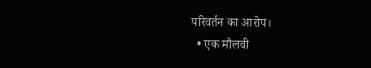परिवर्तन का आरोप।
  • एक मौलवी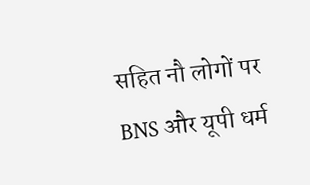सहित नौ लोगों पर BNS और यूपी धर्म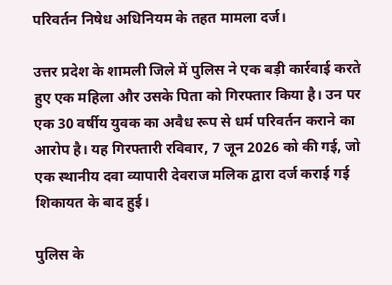परिवर्तन निषेध अधिनियम के तहत मामला दर्ज।

उत्तर प्रदेश के शामली जिले में पुलिस ने एक बड़ी कार्रवाई करते हुए एक महिला और उसके पिता को गिरफ्तार किया है। उन पर एक 30 वर्षीय युवक का अवैध रूप से धर्म परिवर्तन कराने का आरोप है। यह गिरफ्तारी रविवार, 7 जून 2026 को की गई, जो एक स्थानीय दवा व्यापारी देवराज मलिक द्वारा दर्ज कराई गई शिकायत के बाद हुई।

पुलिस के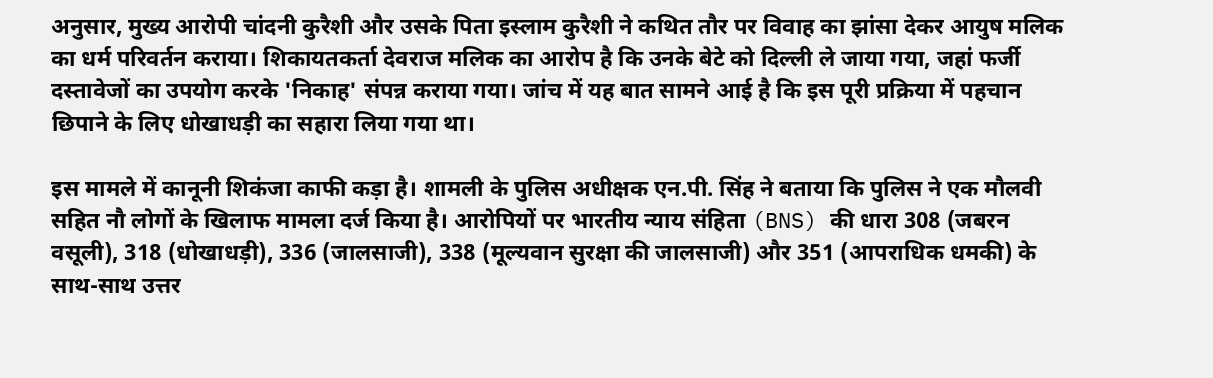अनुसार, मुख्य आरोपी चांदनी कुरैशी और उसके पिता इस्लाम कुरैशी ने कथित तौर पर विवाह का झांसा देकर आयुष मलिक का धर्म परिवर्तन कराया। शिकायतकर्ता देवराज मलिक का आरोप है कि उनके बेटे को दिल्ली ले जाया गया, जहां फर्जी दस्तावेजों का उपयोग करके 'निकाह' संपन्न कराया गया। जांच में यह बात सामने आई है कि इस पूरी प्रक्रिया में पहचान छिपाने के लिए धोखाधड़ी का सहारा लिया गया था।

इस मामले में कानूनी शिकंजा काफी कड़ा है। शामली के पुलिस अधीक्षक एन.पी. सिंह ने बताया कि पुलिस ने एक मौलवी सहित नौ लोगों के खिलाफ मामला दर्ज किया है। आरोपियों पर भारतीय न्याय संहिता (BNS) की धारा 308 (जबरन वसूली), 318 (धोखाधड़ी), 336 (जालसाजी), 338 (मूल्यवान सुरक्षा की जालसाजी) और 351 (आपराधिक धमकी) के साथ-साथ उत्तर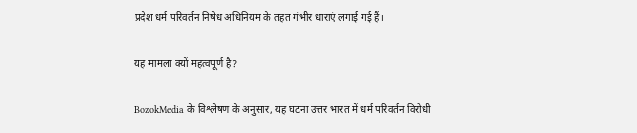प्रदेश धर्म परिवर्तन निषेध अधिनियम के तहत गंभीर धाराएं लगाई गई हैं।

यह मामला क्यों महत्वपूर्ण है?

BozokMedia के विश्लेषण के अनुसार, यह घटना उत्तर भारत में धर्म परिवर्तन विरोधी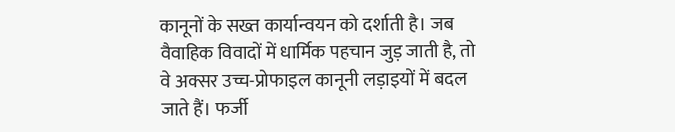कानूनों के सख्त कार्यान्वयन को दर्शाती है। जब वैवाहिक विवादों में धार्मिक पहचान जुड़ जाती है, तो वे अक्सर उच्च-प्रोफाइल कानूनी लड़ाइयों में बदल जाते हैं। फर्जी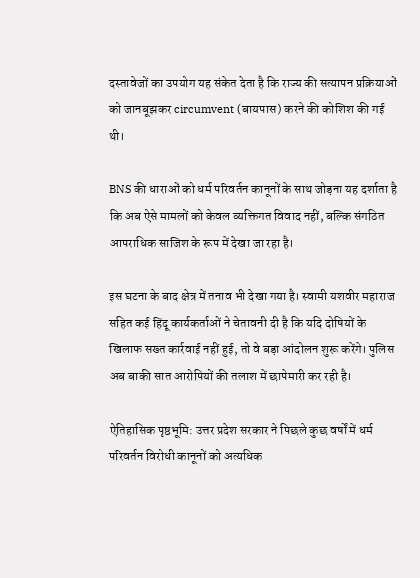दस्तावेजों का उपयोग यह संकेत देता है कि राज्य की सत्यापन प्रक्रियाओं को जानबूझकर circumvent (बायपास) करने की कोशिश की गई थी।

BNS की धाराओं को धर्म परिवर्तन कानूनों के साथ जोड़ना यह दर्शाता है कि अब ऐसे मामलों को केवल व्यक्तिगत विवाद नहीं, बल्कि संगठित आपराधिक साजिश के रूप में देखा जा रहा है।

इस घटना के बाद क्षेत्र में तनाव भी देखा गया है। स्वामी यशवीर महाराज सहित कई हिंदू कार्यकर्ताओं ने चेतावनी दी है कि यदि दोषियों के खिलाफ सख्त कार्रवाई नहीं हुई, तो वे बड़ा आंदोलन शुरू करेंगे। पुलिस अब बाकी सात आरोपियों की तलाश में छापेमारी कर रही है।

ऐतिहासिक पृष्ठभूमि: उत्तर प्रदेश सरकार ने पिछले कुछ वर्षों में धर्म परिवर्तन विरोधी कानूनों को अत्यधिक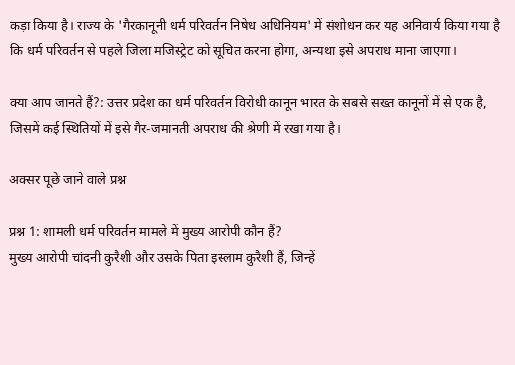कड़ा किया है। राज्य के 'गैरकानूनी धर्म परिवर्तन निषेध अधिनियम' में संशोधन कर यह अनिवार्य किया गया है कि धर्म परिवर्तन से पहले जिला मजिस्ट्रेट को सूचित करना होगा, अन्यथा इसे अपराध माना जाएगा।

क्या आप जानते हैं?: उत्तर प्रदेश का धर्म परिवर्तन विरोधी कानून भारत के सबसे सख्त कानूनों में से एक है, जिसमें कई स्थितियों में इसे गैर-जमानती अपराध की श्रेणी में रखा गया है।

अक्सर पूछे जाने वाले प्रश्न

प्रश्न 1: शामली धर्म परिवर्तन मामले में मुख्य आरोपी कौन हैं?
मुख्य आरोपी चांदनी कुरैशी और उसके पिता इस्लाम कुरैशी हैं, जिन्हें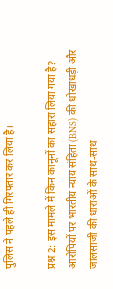पुलिस ने पहले ही गिरफ्तार कर लिया है।

प्रश्न 2: इस मामले में किन कानूनों का सहारा लिया गया है?
आरोपियों पर भारतीय न्याय संहिता (BNS) की धोखाधड़ी और जालसाजी की धाराओं के साथ-साथ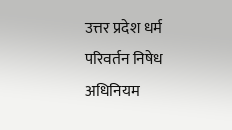उत्तर प्रदेश धर्म परिवर्तन निषेध अधिनियम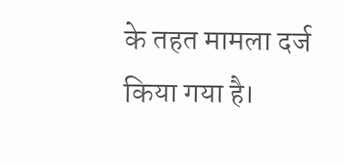के तहत मामला दर्ज किया गया है।